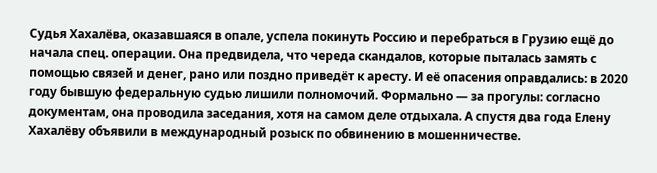Судья Хахалёва, оказавшаяся в опале, успела покинуть Россию и перебраться в Грузию ещё до начала спец. операции. Она предвидела, что череда скандалов, которые пыталась замять с помощью связей и денег, рано или поздно приведёт к аресту. И её опасения оправдались: в 2020 году бывшую федеральную судью лишили полномочий. Формально — за прогулы: согласно документам, она проводила заседания, хотя на самом деле отдыхала. А спустя два года Елену Хахалёву объявили в международный розыск по обвинению в мошенничестве.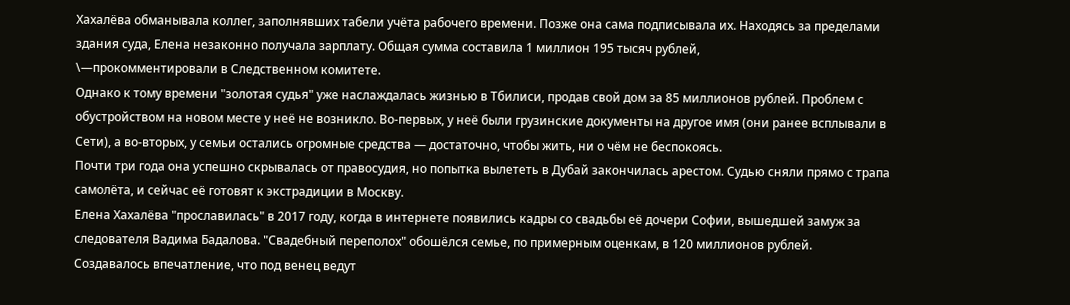Хахалёва обманывала коллег, заполнявших табели учёта рабочего времени. Позже она сама подписывала их. Находясь за пределами здания суда, Елена незаконно получала зарплату. Общая сумма составила 1 миллион 195 тысяч рублей,
\—прокомментировали в Следственном комитете.
Однако к тому времени "золотая судья" уже наслаждалась жизнью в Тбилиси, продав свой дом за 85 миллионов рублей. Проблем с обустройством на новом месте у неё не возникло. Во-первых, у неё были грузинские документы на другое имя (они ранее всплывали в Сети), а во-вторых, у семьи остались огромные средства — достаточно, чтобы жить, ни о чём не беспокоясь.
Почти три года она успешно скрывалась от правосудия, но попытка вылететь в Дубай закончилась арестом. Судью сняли прямо с трапа самолёта, и сейчас её готовят к экстрадиции в Москву.
Елена Хахалёва "прославилась" в 2017 году, когда в интернете появились кадры со свадьбы её дочери Софии, вышедшей замуж за следователя Вадима Бадалова. "Свадебный переполох" обошёлся семье, по примерным оценкам, в 120 миллионов рублей.
Создавалось впечатление, что под венец ведут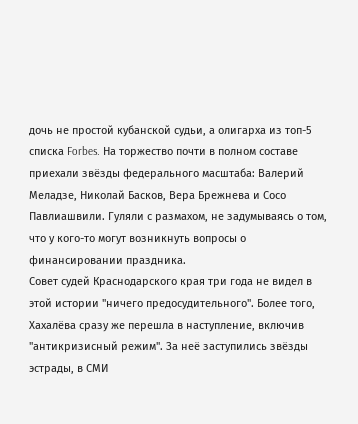дочь не простой кубанской судьи, а олигарха из топ-5 списка Forbes. На торжество почти в полном составе приехали звёзды федерального масштаба: Валерий Меладзе, Николай Басков, Вера Брежнева и Сосо Павлиашвили. Гуляли с размахом, не задумываясь о том, что у кого-то могут возникнуть вопросы о финансировании праздника.
Совет судей Краснодарского края три года не видел в этой истории "ничего предосудительного". Более того, Хахалёва сразу же перешла в наступление, включив "антикризисный режим". За неё заступились звёзды эстрады, в СМИ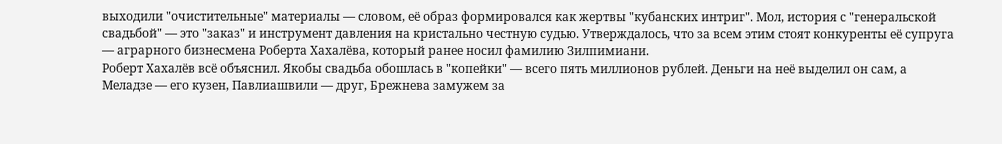выходили "очистительные" материалы — словом, её образ формировался как жертвы "кубанских интриг". Мол, история с "генеральской свадьбой" — это "заказ" и инструмент давления на кристально честную судью. Утверждалось, что за всем этим стоят конкуренты её супруга — аграрного бизнесмена Роберта Хахалёва, который ранее носил фамилию Зилпимиани.
Роберт Хахалёв всё объяснил. Якобы свадьба обошлась в "копейки" — всего пять миллионов рублей. Деньги на неё выделил он сам, а Меладзе — его кузен, Павлиашвили — друг, Брежнева замужем за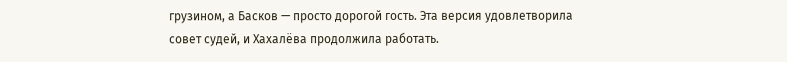грузином, а Басков — просто дорогой гость. Эта версия удовлетворила совет судей, и Хахалёва продолжила работать.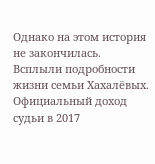Однако на этом история не закончилась. Всплыли подробности жизни семьи Хахалёвых. Официальный доход судьи в 2017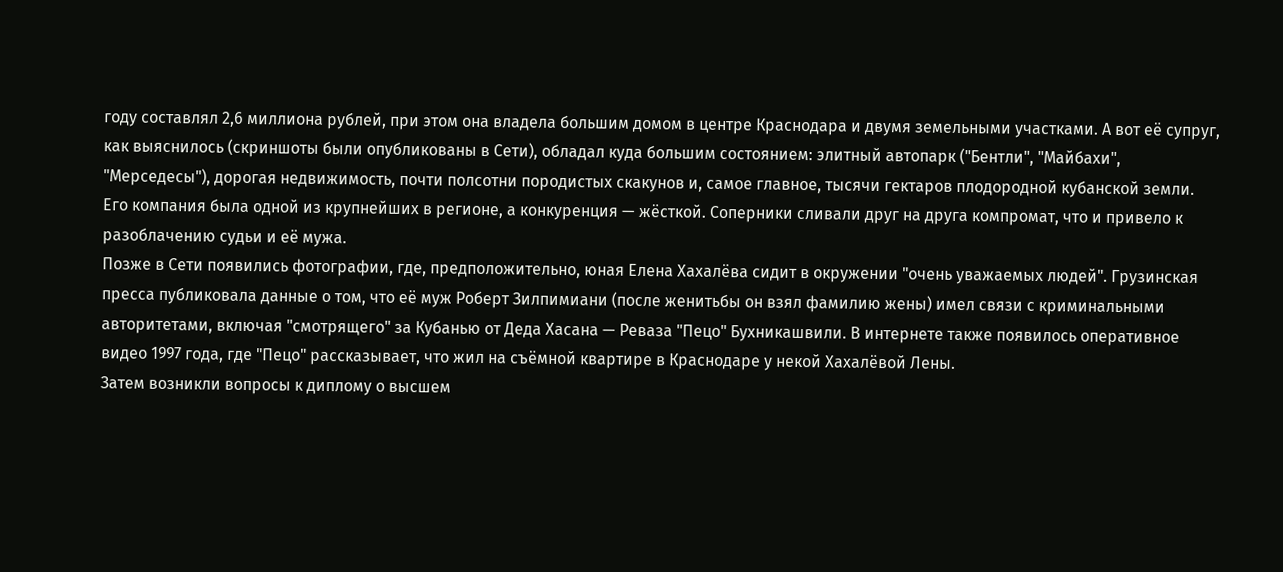году составлял 2,6 миллиона рублей, при этом она владела большим домом в центре Краснодара и двумя земельными участками. А вот её супруг, как выяснилось (скриншоты были опубликованы в Сети), обладал куда большим состоянием: элитный автопарк ("Бентли", "Майбахи", "Мерседесы"), дорогая недвижимость, почти полсотни породистых скакунов и, самое главное, тысячи гектаров плодородной кубанской земли. Его компания была одной из крупнейших в регионе, а конкуренция — жёсткой. Соперники сливали друг на друга компромат, что и привело к разоблачению судьи и её мужа.
Позже в Сети появились фотографии, где, предположительно, юная Елена Хахалёва сидит в окружении "очень уважаемых людей". Грузинская пресса публиковала данные о том, что её муж Роберт Зилпимиани (после женитьбы он взял фамилию жены) имел связи с криминальными авторитетами, включая "смотрящего" за Кубанью от Деда Хасана — Реваза "Пецо" Бухникашвили. В интернете также появилось оперативное видео 1997 года, где "Пецо" рассказывает, что жил на съёмной квартире в Краснодаре у некой Хахалёвой Лены.
Затем возникли вопросы к диплому о высшем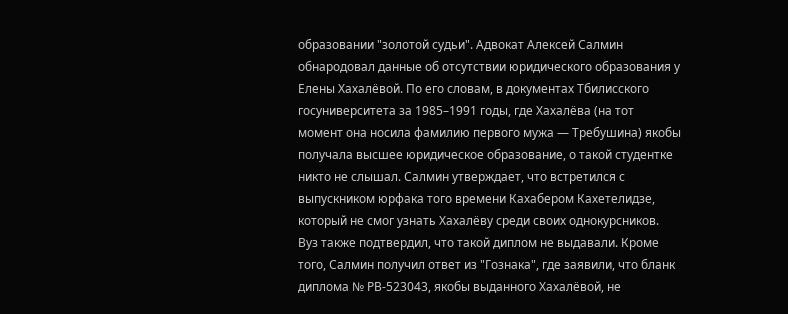образовании "золотой судьи". Адвокат Алексей Салмин обнародовал данные об отсутствии юридического образования у Елены Хахалёвой. По его словам, в документах Тбилисского госуниверситета за 1985–1991 годы, где Хахалёва (на тот момент она носила фамилию первого мужа — Требушина) якобы получала высшее юридическое образование, о такой студентке никто не слышал. Салмин утверждает, что встретился с выпускником юрфака того времени Кахабером Кахетелидзе, который не смог узнать Хахалёву среди своих однокурсников. Вуз также подтвердил, что такой диплом не выдавали. Кроме того, Салмин получил ответ из "Гознака", где заявили, что бланк диплома № РВ-523043, якобы выданного Хахалёвой, не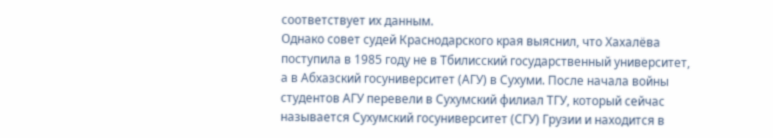соответствует их данным.
Однако совет судей Краснодарского края выяснил, что Хахалёва поступила в 1985 году не в Тбилисский государственный университет, а в Абхазский госуниверситет (АГУ) в Сухуми. После начала войны студентов АГУ перевели в Сухумский филиал ТГУ, который сейчас называется Сухумский госуниверситет (СГУ) Грузии и находится в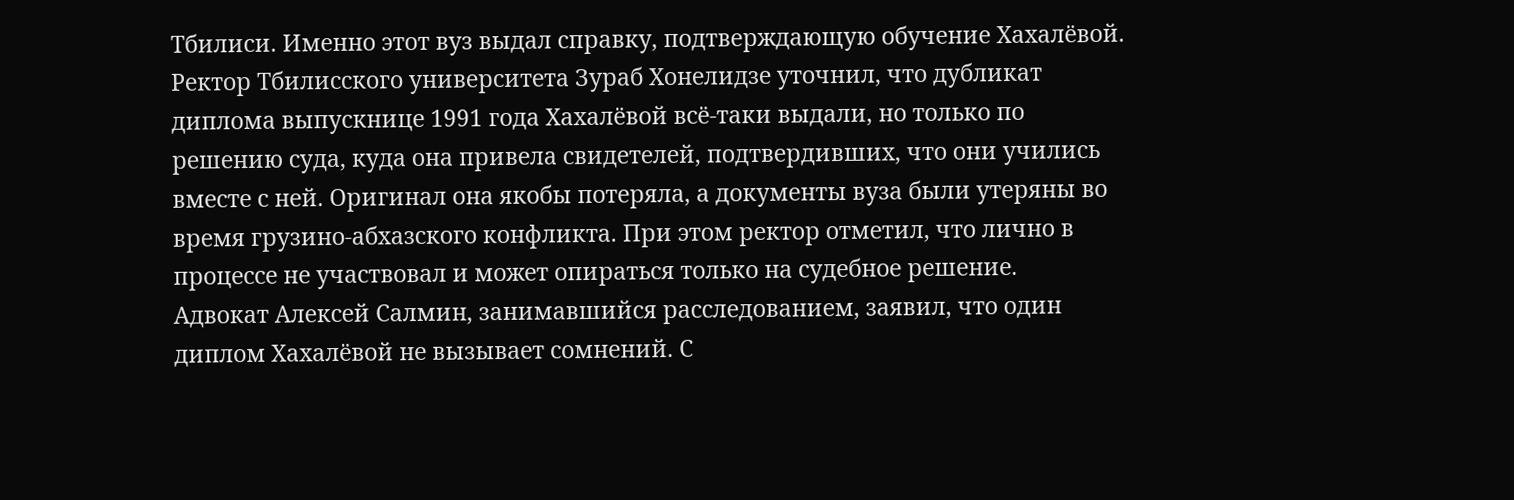Тбилиси. Именно этот вуз выдал справку, подтверждающую обучение Хахалёвой.
Ректор Тбилисского университета Зураб Хонелидзе уточнил, что дубликат диплома выпускнице 1991 года Хахалёвой всё-таки выдали, но только по решению суда, куда она привела свидетелей, подтвердивших, что они учились вместе с ней. Оригинал она якобы потеряла, а документы вуза были утеряны во время грузино-абхазского конфликта. При этом ректор отметил, что лично в процессе не участвовал и может опираться только на судебное решение.
Адвокат Алексей Салмин, занимавшийся расследованием, заявил, что один диплом Хахалёвой не вызывает сомнений. С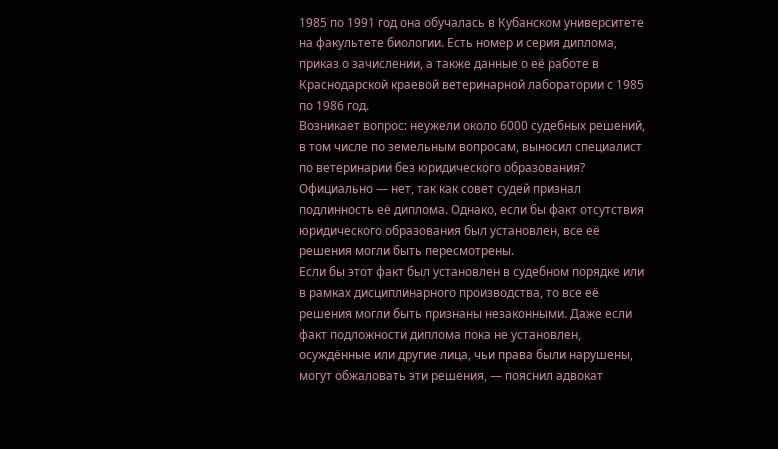1985 по 1991 год она обучалась в Кубанском университете на факультете биологии. Есть номер и серия диплома, приказ о зачислении, а также данные о её работе в Краснодарской краевой ветеринарной лаборатории с 1985 по 1986 год.
Возникает вопрос: неужели около 6000 судебных решений, в том числе по земельным вопросам, выносил специалист по ветеринарии без юридического образования? Официально — нет, так как совет судей признал подлинность её диплома. Однако, если бы факт отсутствия юридического образования был установлен, все её решения могли быть пересмотрены.
Если бы этот факт был установлен в судебном порядке или в рамках дисциплинарного производства, то все её решения могли быть признаны незаконными. Даже если факт подложности диплома пока не установлен, осуждённые или другие лица, чьи права были нарушены, могут обжаловать эти решения, — пояснил адвокат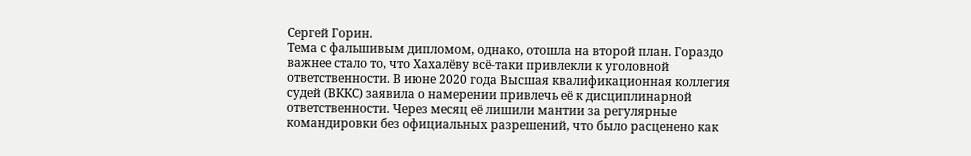Сергей Горин.
Тема с фальшивым дипломом, однако, отошла на второй план. Гораздо важнее стало то, что Хахалёву всё-таки привлекли к уголовной ответственности. В июне 2020 года Высшая квалификационная коллегия судей (ВККС) заявила о намерении привлечь её к дисциплинарной ответственности. Через месяц её лишили мантии за регулярные командировки без официальных разрешений, что было расценено как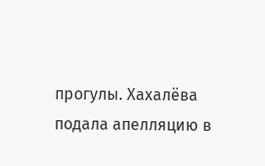прогулы. Хахалёва подала апелляцию в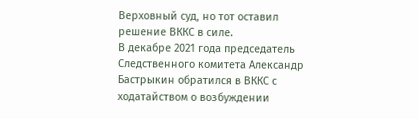Верховный суд, но тот оставил решение ВККС в силе.
В декабре 2021 года председатель Следственного комитета Александр Бастрыкин обратился в ВККС с ходатайством о возбуждении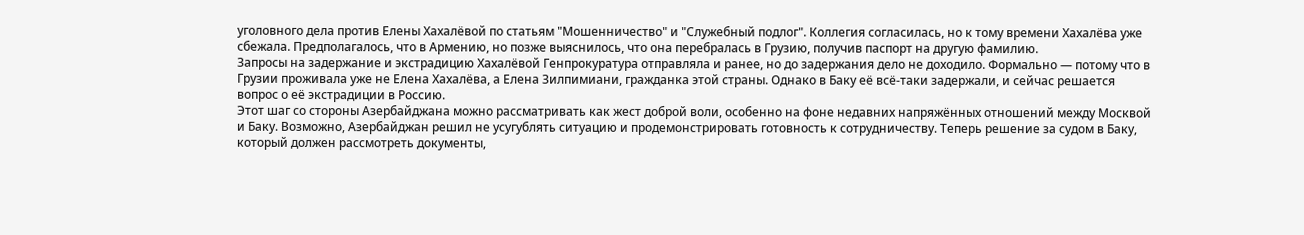уголовного дела против Елены Хахалёвой по статьям "Мошенничество" и "Служебный подлог". Коллегия согласилась, но к тому времени Хахалёва уже сбежала. Предполагалось, что в Армению, но позже выяснилось, что она перебралась в Грузию, получив паспорт на другую фамилию.
Запросы на задержание и экстрадицию Хахалёвой Генпрокуратура отправляла и ранее, но до задержания дело не доходило. Формально — потому что в Грузии проживала уже не Елена Хахалёва, а Елена Зилпимиани, гражданка этой страны. Однако в Баку её всё-таки задержали, и сейчас решается вопрос о её экстрадиции в Россию.
Этот шаг со стороны Азербайджана можно рассматривать как жест доброй воли, особенно на фоне недавних напряжённых отношений между Москвой и Баку. Возможно, Азербайджан решил не усугублять ситуацию и продемонстрировать готовность к сотрудничеству. Теперь решение за судом в Баку, который должен рассмотреть документы,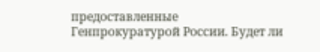предоставленные Генпрокуратурой России. Будет ли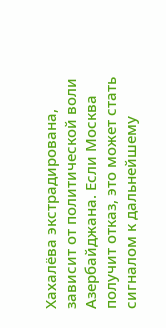Хахалёва экстрадирована, зависит от политической воли Азербайджана. Если Москва получит отказ, это может стать сигналом к дальнейшему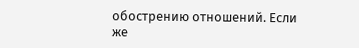обострению отношений. Если же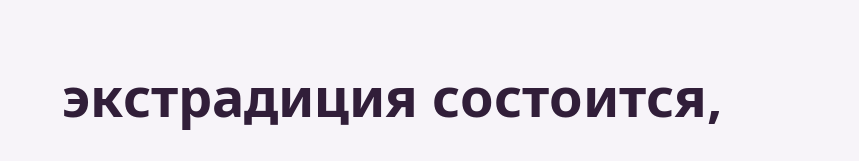экстрадиция состоится,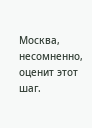Москва, несомненно, оценит этот шаг.